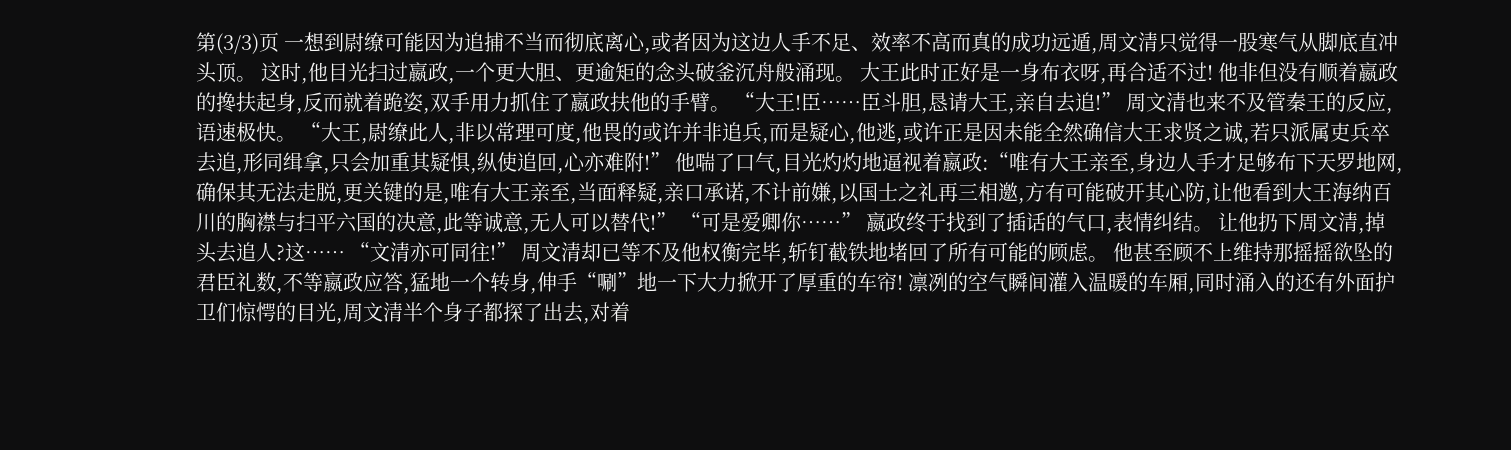第(3/3)页 一想到尉缭可能因为追捕不当而彻底离心,或者因为这边人手不足、效率不高而真的成功远遁,周文清只觉得一股寒气从脚底直冲头顶。 这时,他目光扫过嬴政,一个更大胆、更逾矩的念头破釜沉舟般涌现。 大王此时正好是一身布衣呀,再合适不过! 他非但没有顺着嬴政的搀扶起身,反而就着跪姿,双手用力抓住了嬴政扶他的手臂。 “大王!臣……臣斗胆,恳请大王,亲自去追!” 周文清也来不及管秦王的反应,语速极快。 “大王,尉缭此人,非以常理可度,他畏的或许并非追兵,而是疑心,他逃,或许正是因未能全然确信大王求贤之诚,若只派属吏兵卒去追,形同缉拿,只会加重其疑惧,纵使追回,心亦难附!” 他喘了口气,目光灼灼地逼视着嬴政:“唯有大王亲至,身边人手才足够布下天罗地网,确保其无法走脱,更关键的是,唯有大王亲至,当面释疑,亲口承诺,不计前嫌,以国士之礼再三相邀,方有可能破开其心防,让他看到大王海纳百川的胸襟与扫平六国的决意,此等诚意,无人可以替代!” “可是爱卿你……” 嬴政终于找到了插话的气口,表情纠结。 让他扔下周文清,掉头去追人?这…… “文清亦可同往!” 周文清却已等不及他权衡完毕,斩钉截铁地堵回了所有可能的顾虑。 他甚至顾不上维持那摇摇欲坠的君臣礼数,不等嬴政应答,猛地一个转身,伸手“唰”地一下大力掀开了厚重的车帘! 凛冽的空气瞬间灌入温暖的车厢,同时涌入的还有外面护卫们惊愕的目光,周文清半个身子都探了出去,对着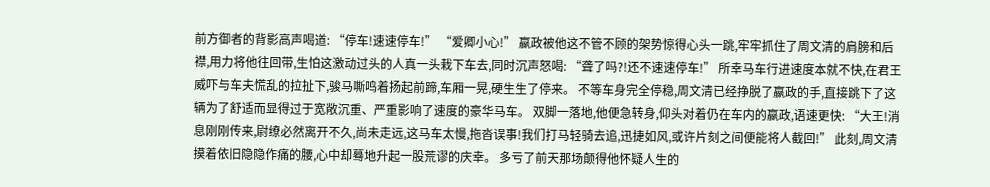前方御者的背影高声喝道: “停车!速速停车!” “爱卿小心!” 嬴政被他这不管不顾的架势惊得心头一跳,牢牢抓住了周文清的肩膀和后襟,用力将他往回带,生怕这激动过头的人真一头栽下车去,同时沉声怒喝: “聋了吗?!还不速速停车!” 所幸马车行进速度本就不快,在君王威吓与车夫慌乱的拉扯下,骏马嘶鸣着扬起前蹄,车厢一晃,硬生生了停来。 不等车身完全停稳,周文清已经挣脱了嬴政的手,直接跳下了这辆为了舒适而显得过于宽敞沉重、严重影响了速度的豪华马车。 双脚一落地,他便急转身,仰头对着仍在车内的嬴政,语速更快: “大王!消息刚刚传来,尉缭必然离开不久,尚未走远,这马车太慢,拖沓误事!我们打马轻骑去追,迅捷如风,或许片刻之间便能将人截回!” 此刻,周文清摸着依旧隐隐作痛的腰,心中却蓦地升起一股荒谬的庆幸。 多亏了前天那场颠得他怀疑人生的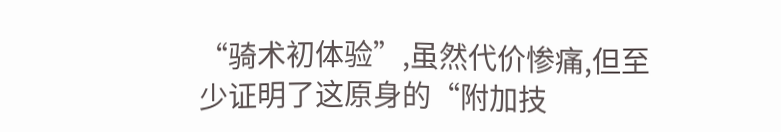“骑术初体验”,虽然代价惨痛,但至少证明了这原身的“附加技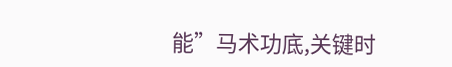能”马术功底,关键时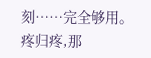刻……完全够用。 疼归疼,那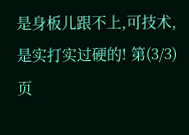是身板儿跟不上,可技术,是实打实过硬的! 第(3/3)页